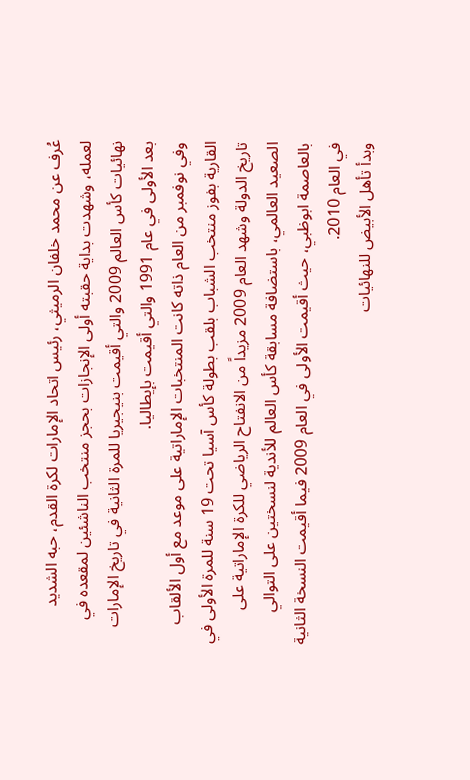عُرف عن محمد خلفان الرميثي، رئيس اتحاد الإمارات لكرة القدم، حبه الشديد لعمله، وشهدت بداية حقبته أولى الإنجازات بحجز منتخب الناشئين لمقعده في نهائيات كأس العالم 2009 والتي أقيمت بنيجيريا للمرة الثانية في تاريخ الإمارات بعد الأولى في عام 1991 والتي أقيمت بإيطاليا.
وفي نوفمبر من العام ذاته كانت المنتخبات الإماراتية على موعد مع أول الألقاب القارية بفوز منتخب الشباب بلقب بطولة كأس آسيا تحت 19 سنة للمرة الأولى في تاريخ الدولة وشهد العام 2009 مزيداً من الانفتاح الرياضي للكرة الإماراتية على الصعيد العالمي، باستضافة مسابقة كأس العالم للأندية لنسختين على التوالي بالعاصمة ابوظبي، حيث أقيمت الأولى في العام 2009 فيما أقيمت النسخة الثانية في العام 2010.
وبدأ تأهل الأبيض للنهائيات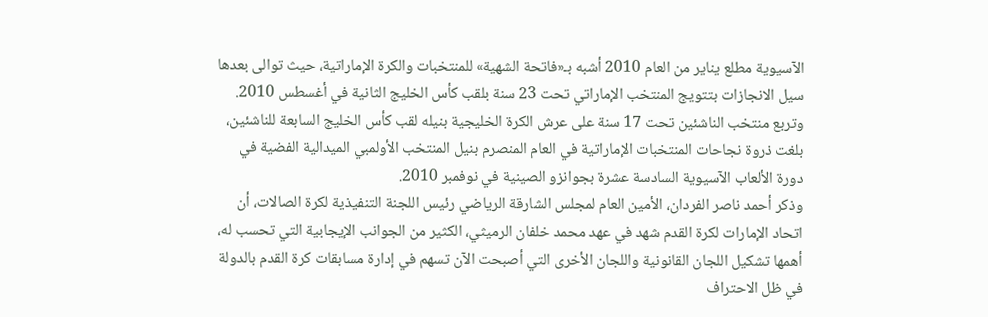الآسيوية مطلع يناير من العام 2010 أشبه بـ«فاتحة الشهية» للمنتخبات والكرة الإماراتية، حيث توالى بعدها سيل الانجازات بتتويج المنتخب الإماراتي تحت 23 سنة بلقب كأس الخليج الثانية في أغسطس 2010.
وتربع منتخب الناشئين تحت 17 سنة على عرش الكرة الخليجية بنيله لقب كأس الخليج السابعة للناشئين، بلغت ذروة نجاحات المنتخبات الإماراتية في العام المنصرم بنيل المنتخب الأولمبي الميدالية الفضية في دورة الألعاب الآسيوية السادسة عشرة بجوانزو الصينية في نوفمبر 2010.
وذكر أحمد ناصر الفردان، الأمين العام لمجلس الشارقة الرياضي رئيس اللجنة التنفيذية لكرة الصالات، أن اتحاد الإمارات لكرة القدم شهد في عهد محمد خلفان الرميثي، الكثير من الجوانب الإيجابية التي تحسب له، أهمها تشكيل اللجان القانونية واللجان الأخرى التي أصبحت الآن تسهم في إدارة مسابقات كرة القدم بالدولة في ظل الاحتراف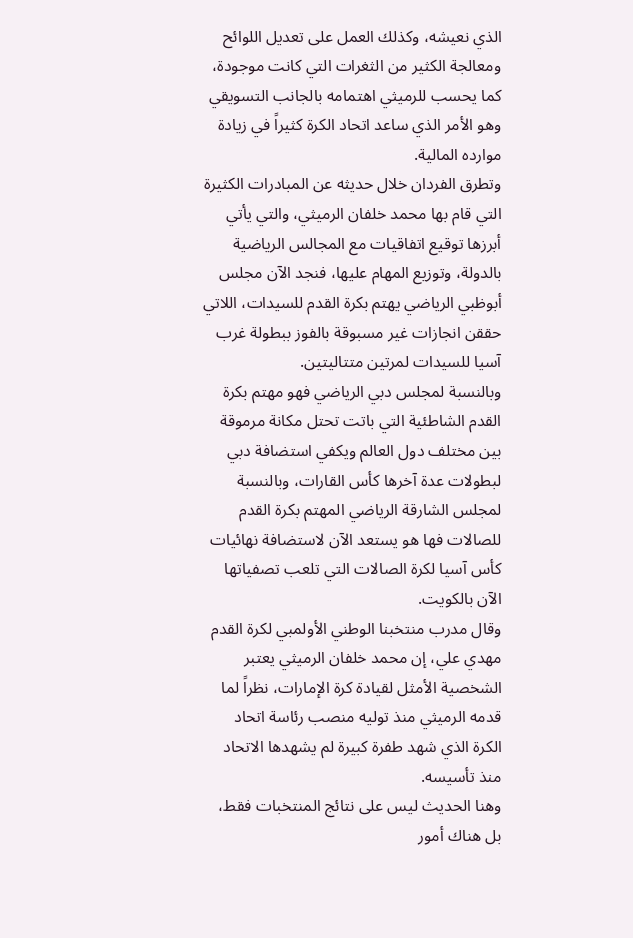الذي نعيشه، وكذلك العمل على تعديل اللوائح ومعالجة الكثير من الثغرات التي كانت موجودة، كما يحسب للرميثي اهتمامه بالجانب التسويقي وهو الأمر الذي ساعد اتحاد الكرة كثيراً في زيادة موارده المالية.
وتطرق الفردان خلال حديثه عن المبادرات الكثيرة التي قام بها محمد خلفان الرميثي، والتي يأتي أبرزها توقيع اتفاقيات مع المجالس الرياضية بالدولة، وتوزيع المهام عليها، فنجد الآن مجلس أبوظبي الرياضي يهتم بكرة القدم للسيدات، اللاتي حققن انجازات غير مسبوقة بالفوز ببطولة غرب آسيا للسيدات لمرتين متتاليتين.
وبالنسبة لمجلس دبي الرياضي فهو مهتم بكرة القدم الشاطئية التي باتت تحتل مكانة مرموقة بين مختلف دول العالم ويكفي استضافة دبي لبطولات عدة آخرها كأس القارات، وبالنسبة لمجلس الشارقة الرياضي المهتم بكرة القدم للصالات فها هو يستعد الآن لاستضافة نهائيات كأس آسيا لكرة الصالات التي تلعب تصفياتها الآن بالكويت.
وقال مدرب منتخبنا الوطني الأولمبي لكرة القدم مهدي علي، إن محمد خلفان الرميثي يعتبر الشخصية الأمثل لقيادة كرة الإمارات، نظراً لما قدمه الرميثي منذ توليه منصب رئاسة اتحاد الكرة الذي شهد طفرة كبيرة لم يشهدها الاتحاد منذ تأسيسه.
وهنا الحديث ليس على نتائج المنتخبات فقط، بل هناك أمور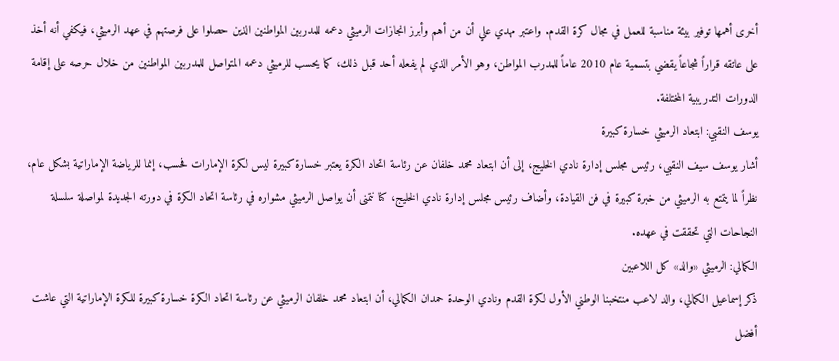أخرى أهمها توفير بيئة مناسبة للعمل في مجال كرة القدم. واعتبر مهدي علي أن من أهم وأبرز انجازات الرميثي دعمه للمدربين المواطنين الذين حصلوا على فرصتهم في عهد الرميثي، فيكفي أنه أخذ على عاتقه قراراً شجاعاً يقضي بتسمية عام 2010 عاماً للمدرب المواطن، وهو الأمر الذي لم يفعله أحد قبل ذلك، كما يحسب للرميثي دعمه المتواصل للمدربين المواطنين من خلال حرصه على إقامة الدورات التدريبية المختلفة.
يوسف النقبي: ابتعاد الرميثي خسارة كبيرة
أشار يوسف سيف النقبي، رئيس مجلس إدارة نادي الخليج، إلى أن ابتعاد محمد خلفان عن رئاسة اتحاد الكرة يعتبر خسارة كبيرة ليس لكرة الإمارات فحسب، إنما للرياضة الإماراتية بشكل عام، نظراً لما يتمتع به الرميثي من خبرة كبيرة في فن القيادة، وأضاف رئيس مجلس إدارة نادي الخليج، كنا نتمنى أن يواصل الرميثي مشواره في رئاسة اتحاد الكرة في دورته الجديدة لمواصلة سلسلة النجاحات التي تحققت في عهده.
الكمالي: الرميثي «والد» كل اللاعبين
ذكر إسماعيل الكمالي، والد لاعب منتخبنا الوطني الأول لكرة القدم ونادي الوحدة حمدان الكمالي، أن ابتعاد محمد خلفان الرميثي عن رئاسة اتحاد الكرة خسارة كبيرة للكرة الإماراتية التي عاشت أفضل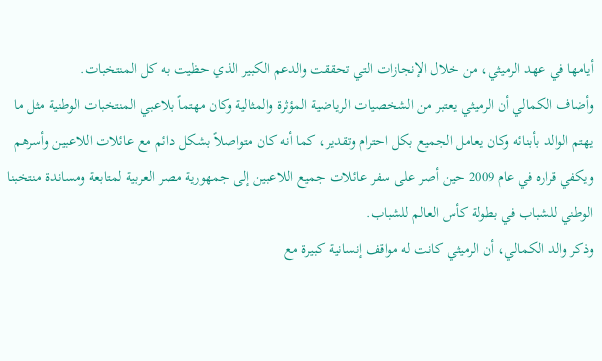أيامها في عهد الرميثي، من خلال الإنجازات التي تحققت والدعم الكبير الذي حظيت به كل المنتخبات.
وأضاف الكمالي أن الرميثي يعتبر من الشخصيات الرياضية المؤثرة والمثالية وكان مهتماً بلاعبي المنتخبات الوطنية مثل ما يهتم الوالد بأبنائه وكان يعامل الجميع بكل احترام وتقدير، كما أنه كان متواصلاً بشكل دائم مع عائلات اللاعبين وأسرهم ويكفي قراره في عام 2009 حين أصر على سفر عائلات جميع اللاعبين إلى جمهورية مصر العربية لمتابعة ومساندة منتخبنا الوطني للشباب في بطولة كأس العالم للشباب.
وذكر والد الكمالي، أن الرميثي كانت له مواقف إنسانية كبيرة مع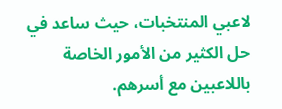لاعبي المنتخبات، حيث ساعد في حل الكثير من الأمور الخاصة باللاعبين مع أسرهم.